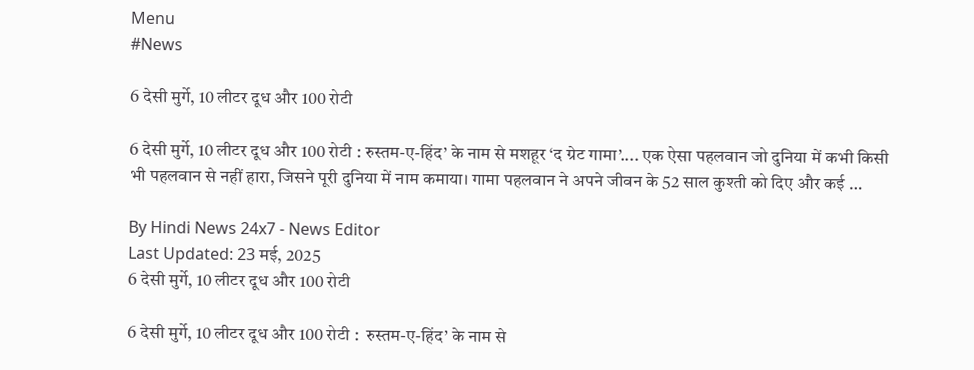Menu
#News

6 देसी मुर्गे, 10 लीटर दूध और 100 रोटी

6 देसी मुर्गे, 10 लीटर दूध और 100 रोटी : रुस्तम-ए-हिंद’ के नाम से मशहूर ‘द ग्रेट गामा’.... एक ऐसा पहलवान जो दुनिया में कभी किसी भी पहलवान से नहीं हारा, जिसने पूरी दुनिया में नाम कमाया। गामा पहलवान ने अपने जीवन के 52 साल कुश्ती को दिए और कई …

By Hindi News 24x7 - News Editor
Last Updated: 23 मई, 2025
6 देसी मुर्गे, 10 लीटर दूध और 100 रोटी

6 देसी मुर्गे, 10 लीटर दूध और 100 रोटी :  रुस्तम-ए-हिंद’ के नाम से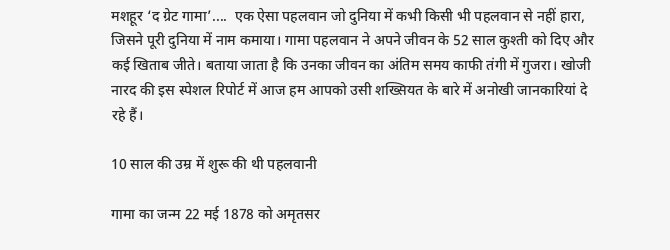मशहूर ‘द ग्रेट गामा’....  एक ऐसा पहलवान जो दुनिया में कभी किसी भी पहलवान से नहीं हारा, जिसने पूरी दुनिया में नाम कमाया। गामा पहलवान ने अपने जीवन के 52 साल कुश्ती को दिए और कई खिताब जीते। बताया जाता है कि उनका जीवन का अंतिम समय काफी तंगी में गुजरा। खोजी नारद की इस स्पेशल रिपोर्ट में आज हम आपको उसी शख्सियत के बारे में अनोखी जानकारियां दे रहे हैं।

10 साल की उम्र में शुरू की थी पहलवानी

गामा का जन्म 22 मई 1878 को अमृतसर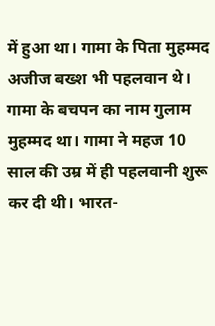में हुआ था। गामा के पिता मुहम्मद अजीज बख्श भी पहलवान थे। गामा के बचपन का नाम गुलाम मुहम्मद था। गामा ने महज 10 साल की उम्र में ही पहलवानी शुरू कर दी थी। भारत-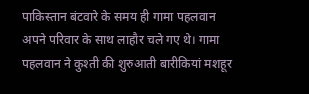पाकिस्तान बंटवारे के समय ही गामा पहलवान अपने परिवार के साथ लाहौर चले गए थे। गामा पहलवान ने कुश्ती की शुरुआती बारीकियां मशहूर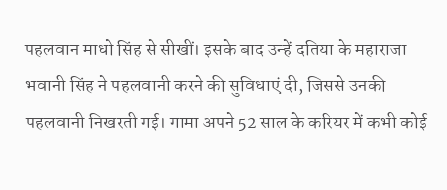पहलवान माधो सिंह से सीखीं। इसके बाद उन्हें दतिया के महाराजा भवानी सिंह ने पहलवानी करने की सुविधाएं दी, जिससे उनकी पहलवानी निखरती गई। गामा अपने 52 साल के करियर में कभी कोई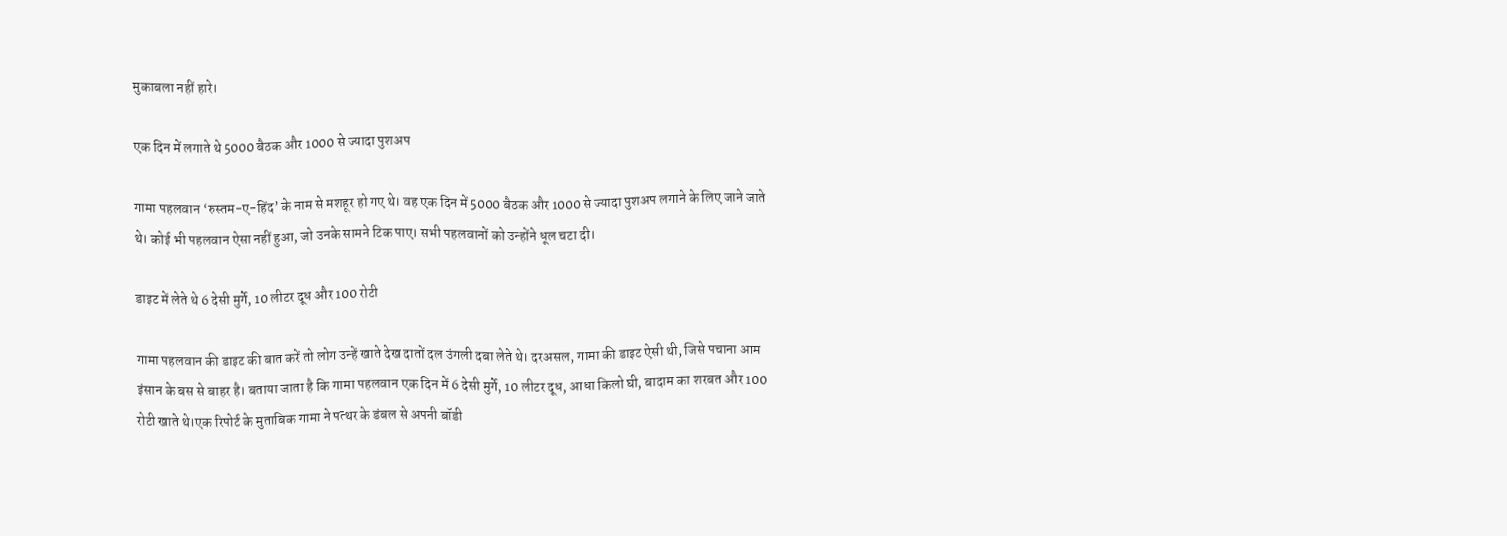मुकाबला नहीं हारे।

एक दिन में लगाते थे 5000 बैठक और 1000 से ज्यादा पुशअप

गामा पहलवान ‘रुस्तम-ए-हिंद’ के नाम से मशहूर हो गए थे। वह एक दिन में 5000 बैठक और 1000 से ज्यादा पुशअप लगाने के लिए जाने जाते थे। कोई भी पहलवान ऐसा नहीं हुआ, जो उनके सामने टिक पाए। सभी पहलवानों को उन्होंने धूल चटा दी।

डाइट में लेते थे 6 देसी मुर्गे, 10 लीटर दूध और 100 रोटी

गामा पहलवान की डाइट की बात करें तो लोग उन्हें खाते देख दातों दल उंगली दबा लेते थे। दरअसल, गामा की डाइट ऐसी थी, जिसे पचाना आम इंसान के बस से बाहर है। बताया जाता है कि गामा पहलवान एक दिन में 6 देसी मुर्गे, 10 लीटर दूध, आधा किलो घी, बादाम का शरबत और 100 रोटी खाते थे।एक रिपोर्ट के मुताबिक गामा ने पत्थर के डंबल से अपनी बॉडी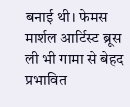बनाई थी। फेमस मार्शल आर्टिस्ट ब्रूस ली भी गामा से बेहद प्रभावित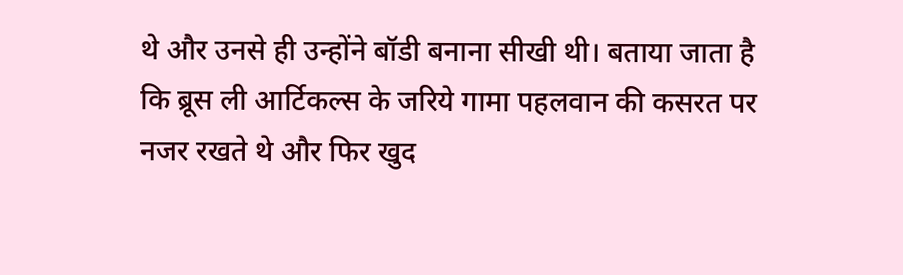थे और उनसे ही उन्होंने बॉडी बनाना सीखी थी। बताया जाता है कि ब्रूस ली आर्टिकल्स के जरिये गामा पहलवान की कसरत पर नजर रखते थे और फिर खुद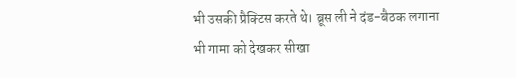भी उसकी प्रैक्टिस करते थे। ब्रूस ली ने दंड-बैठक लगाना भी गामा को देखकर सीखा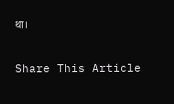था।

Share This Article